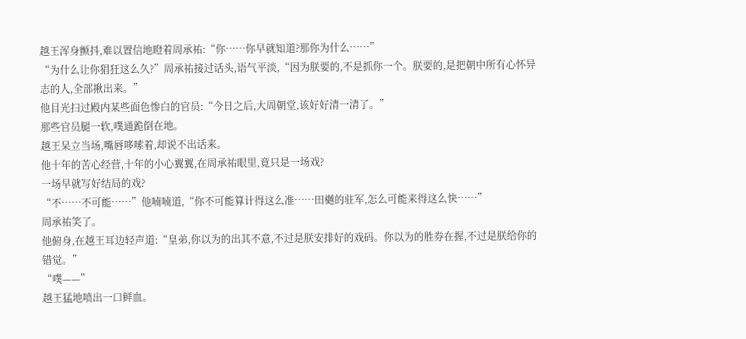越王浑身颤抖,难以置信地瞪着周承祐:“你……你早就知道?那你为什么……”
“为什么让你猖狂这么久?”周承祐接过话头,语气平淡,“因为朕要的,不是抓你一个。朕要的,是把朝中所有心怀异志的人,全部揪出来。”
他目光扫过殿内某些面色惨白的官员:“今日之后,大周朝堂,该好好清一清了。”
那些官员腿一软,噗通跪倒在地。
越王呆立当场,嘴唇哆嗦着,却说不出话来。
他十年的苦心经营,十年的小心翼翼,在周承祐眼里,竟只是一场戏?
一场早就写好结局的戏?
“不……不可能……”他喃喃道,“你不可能算计得这么准……田樾的驻军,怎么可能来得这么快……”
周承祐笑了。
他俯身,在越王耳边轻声道:“皇弟,你以为的出其不意,不过是朕安排好的戏码。你以为的胜券在握,不过是朕给你的错觉。”
“噗——”
越王猛地喷出一口鲜血。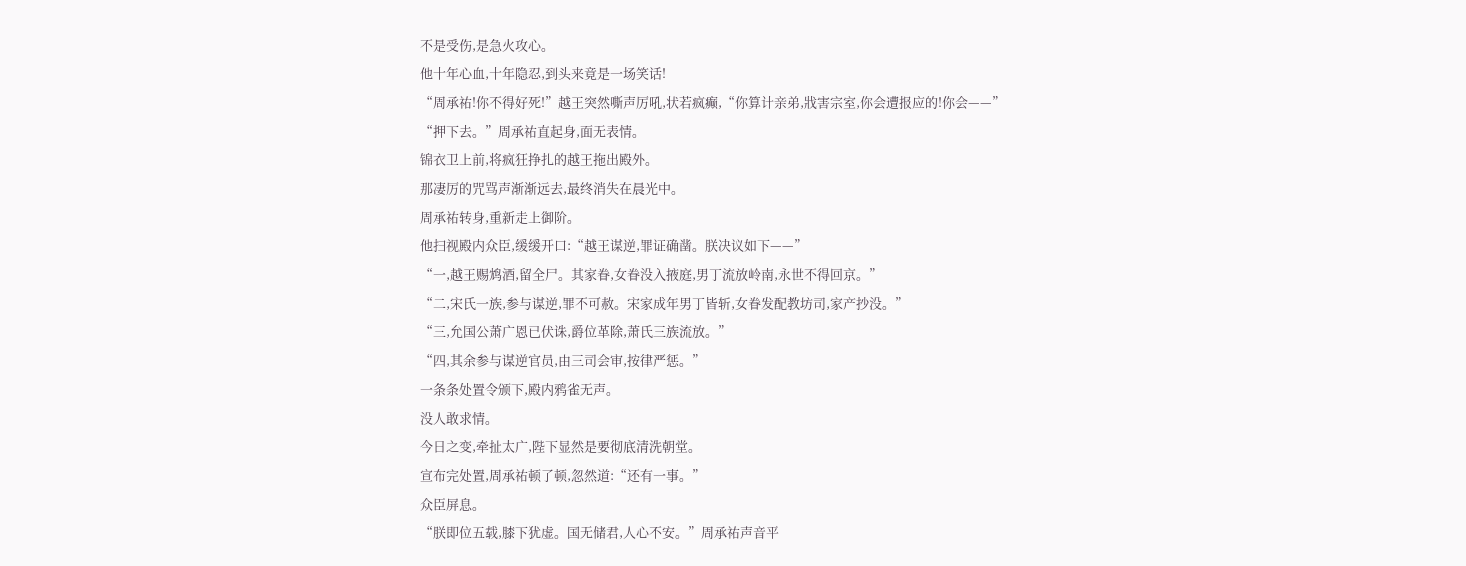不是受伤,是急火攻心。
他十年心血,十年隐忍,到头来竟是一场笑话!
“周承祐!你不得好死!”越王突然嘶声厉吼,状若疯癫,“你算计亲弟,戕害宗室,你会遭报应的!你会——”
“押下去。”周承祐直起身,面无表情。
锦衣卫上前,将疯狂挣扎的越王拖出殿外。
那凄厉的咒骂声渐渐远去,最终消失在晨光中。
周承祐转身,重新走上御阶。
他扫视殿内众臣,缓缓开口:“越王谋逆,罪证确凿。朕决议如下——”
“一,越王赐鸩酒,留全尸。其家眷,女眷没入掖庭,男丁流放岭南,永世不得回京。”
“二,宋氏一族,参与谋逆,罪不可赦。宋家成年男丁皆斩,女眷发配教坊司,家产抄没。”
“三,允国公萧广恩已伏诛,爵位革除,萧氏三族流放。”
“四,其余参与谋逆官员,由三司会审,按律严惩。”
一条条处置令颁下,殿内鸦雀无声。
没人敢求情。
今日之变,牵扯太广,陛下显然是要彻底清洗朝堂。
宣布完处置,周承祐顿了顿,忽然道:“还有一事。”
众臣屏息。
“朕即位五载,膝下犹虚。国无储君,人心不安。”周承祐声音平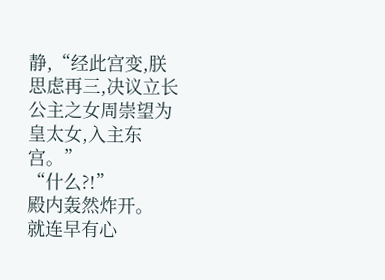静,“经此宫变,朕思虑再三,决议立长公主之女周崇望为皇太女,入主东宫。”
“什么?!”
殿内轰然炸开。
就连早有心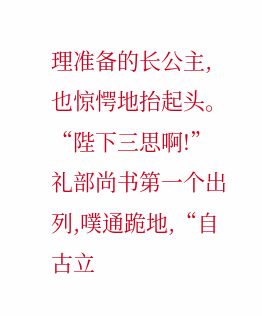理准备的长公主,也惊愕地抬起头。
“陛下三思啊!”礼部尚书第一个出列,噗通跪地,“自古立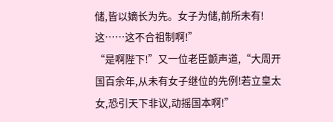储,皆以嫡长为先。女子为储,前所未有!这……这不合祖制啊!”
“是啊陛下!”又一位老臣颤声道,“大周开国百余年,从未有女子继位的先例!若立皇太女,恐引天下非议,动摇国本啊!”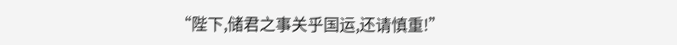“陛下,储君之事关乎国运,还请慎重!”